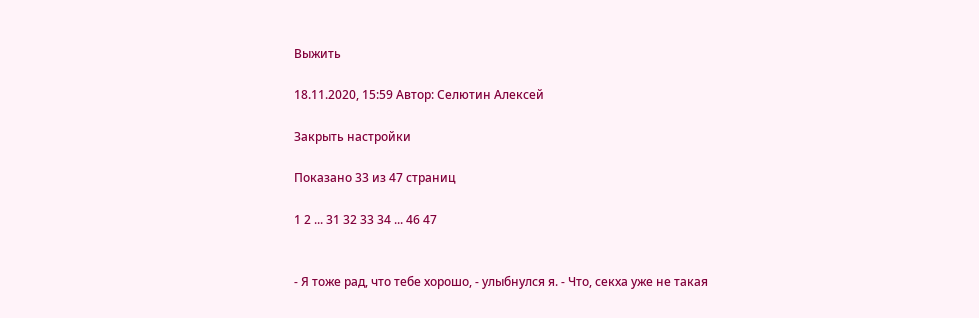Выжить

18.11.2020, 15:59 Автор: Селютин Алексей

Закрыть настройки

Показано 33 из 47 страниц

1 2 ... 31 32 33 34 ... 46 47


- Я тоже рад, что тебе хорошо, - улыбнулся я. - Что, секха уже не такая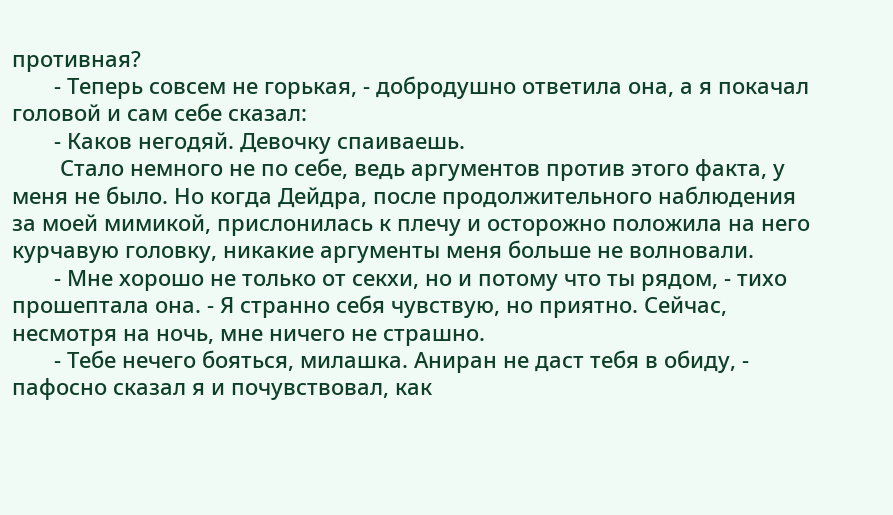противная?
       - Теперь совсем не горькая, - добродушно ответила она, а я покачал головой и сам себе сказал:
       - Каков негодяй. Девочку спаиваешь.
        Стало немного не по себе, ведь аргументов против этого факта, у меня не было. Но когда Дейдра, после продолжительного наблюдения за моей мимикой, прислонилась к плечу и осторожно положила на него курчавую головку, никакие аргументы меня больше не волновали.
       - Мне хорошо не только от секхи, но и потому что ты рядом, - тихо прошептала она. - Я странно себя чувствую, но приятно. Сейчас, несмотря на ночь, мне ничего не страшно.
       - Тебе нечего бояться, милашка. Аниран не даст тебя в обиду, - пафосно сказал я и почувствовал, как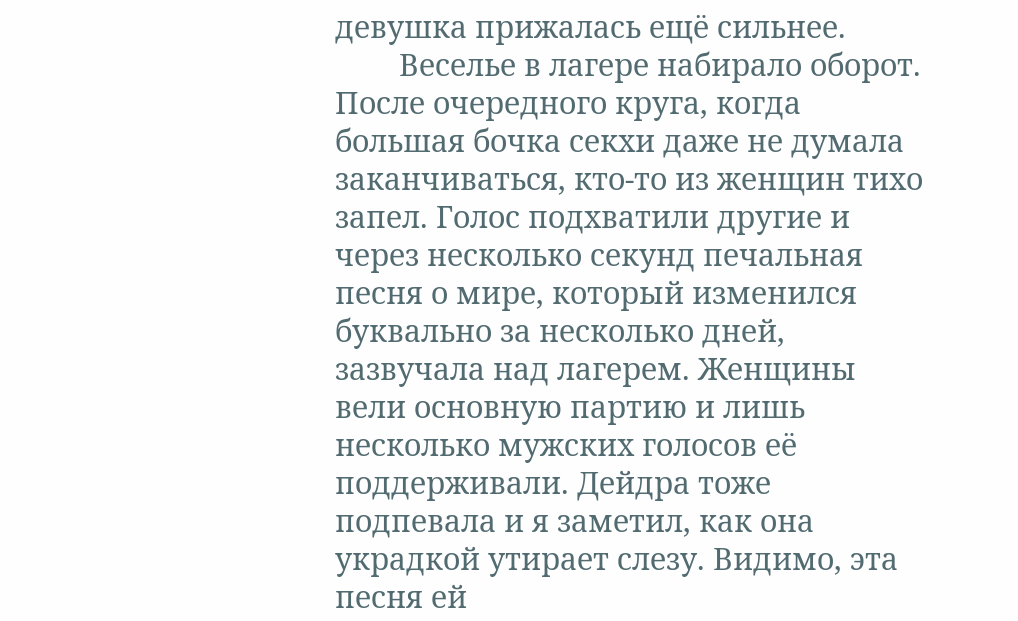девушка прижалась ещё сильнее.
        Веселье в лагере набирало оборот. После очередного круга, когда большая бочка секхи даже не думала заканчиваться, кто-то из женщин тихо запел. Голос подхватили другие и через несколько секунд печальная песня о мире, который изменился буквально за несколько дней, зазвучала над лагерем. Женщины вели основную партию и лишь несколько мужских голосов её поддерживали. Дейдра тоже подпевала и я заметил, как она украдкой утирает слезу. Видимо, эта песня ей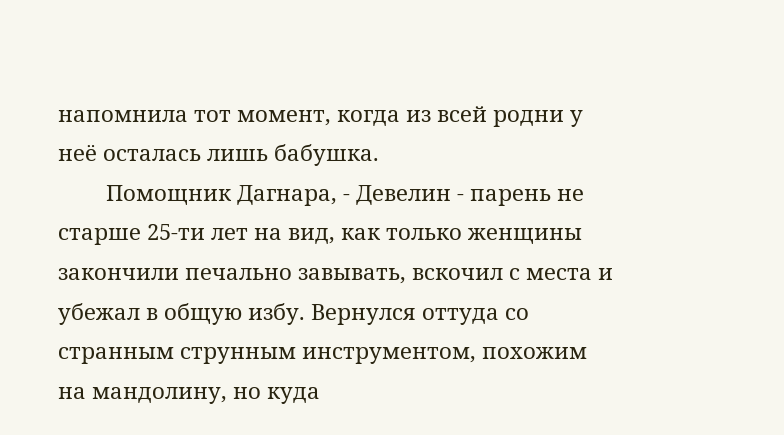напомнила тот момент, когда из всей родни у неё осталась лишь бабушка.
        Помощник Дагнара, - Девелин - парень не старше 25-ти лет на вид, как только женщины закончили печально завывать, вскочил с места и убежал в общую избу. Вернулся оттуда со странным струнным инструментом, похожим на мандолину, но куда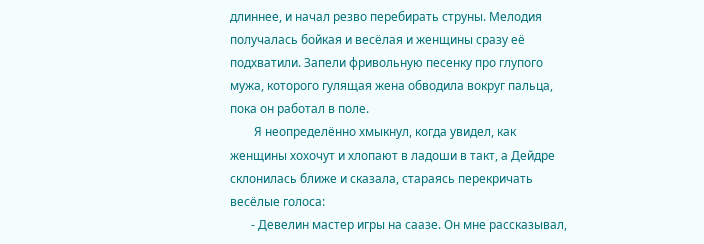длиннее, и начал резво перебирать струны. Мелодия получалась бойкая и весёлая и женщины сразу её подхватили. Запели фривольную песенку про глупого мужа, которого гулящая жена обводила вокруг пальца, пока он работал в поле.
        Я неопределённо хмыкнул, когда увидел, как женщины хохочут и хлопают в ладоши в такт, а Дейдре склонилась ближе и сказала, стараясь перекричать весёлые голоса:
       - Девелин мастер игры на саазе. Он мне рассказывал,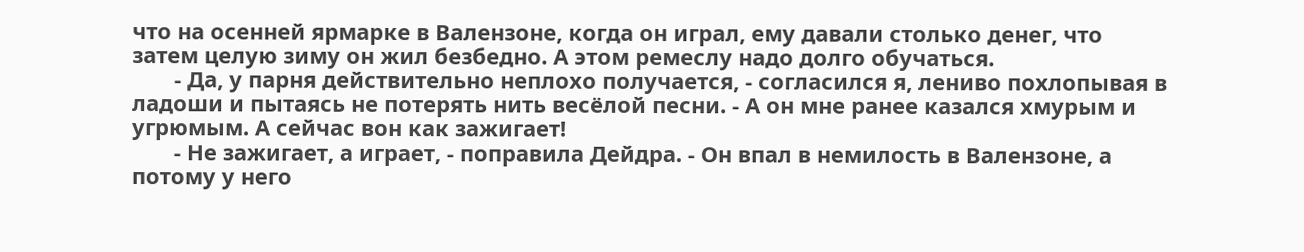что на осенней ярмарке в Валензоне, когда он играл, ему давали столько денег, что затем целую зиму он жил безбедно. А этом ремеслу надо долго обучаться.
       - Да, у парня действительно неплохо получается, - согласился я, лениво похлопывая в ладоши и пытаясь не потерять нить весёлой песни. - А он мне ранее казался хмурым и угрюмым. А сейчас вон как зажигает!
       - Не зажигает, а играет, - поправила Дейдра. - Он впал в немилость в Валензоне, а потому у него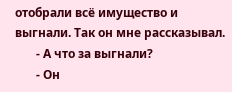отобрали всё имущество и выгнали. Так он мне рассказывал.
       - А что за выгнали?
       - Он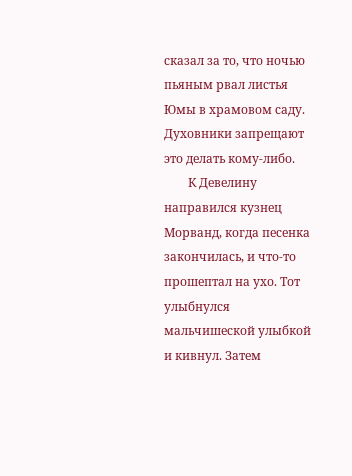сказал за то, что ночью пьяным рвал листья Юмы в храмовом саду. Духовники запрещают это делать кому-либо.
        К Девелину направился кузнец Морванд, когда песенка закончилась, и что-то прошептал на ухо. Тот улыбнулся мальчишеской улыбкой и кивнул. Затем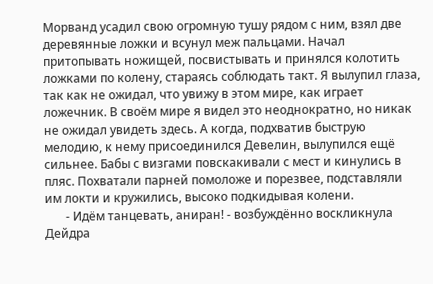Морванд усадил свою огромную тушу рядом с ним, взял две деревянные ложки и всунул меж пальцами. Начал притопывать ножищей, посвистывать и принялся колотить ложками по колену, стараясь соблюдать такт. Я вылупил глаза, так как не ожидал, что увижу в этом мире, как играет ложечник. В своём мире я видел это неоднократно, но никак не ожидал увидеть здесь. А когда, подхватив быструю мелодию, к нему присоединился Девелин, вылупился ещё сильнее. Бабы с визгами повскакивали с мест и кинулись в пляс. Похватали парней помоложе и порезвее, подставляли им локти и кружились, высоко подкидывая колени.
       - Идём танцевать, аниран! - возбуждённо воскликнула Дейдра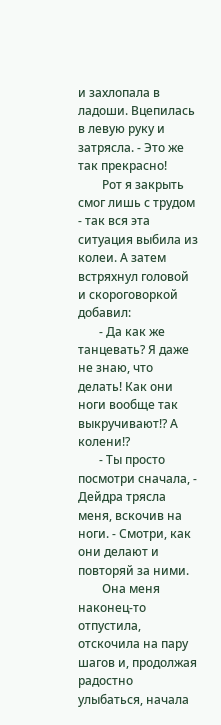и захлопала в ладоши. Вцепилась в левую руку и затрясла. - Это же так прекрасно!
        Рот я закрыть смог лишь с трудом - так вся эта ситуация выбила из колеи. А затем встряхнул головой и скороговоркой добавил:
       - Да как же танцевать? Я даже не знаю, что делать! Как они ноги вообще так выкручивают!? А колени!?
       - Ты просто посмотри сначала, - Дейдра трясла меня, вскочив на ноги. - Смотри, как они делают и повторяй за ними.
        Она меня наконец-то отпустила, отскочила на пару шагов и, продолжая радостно улыбаться, начала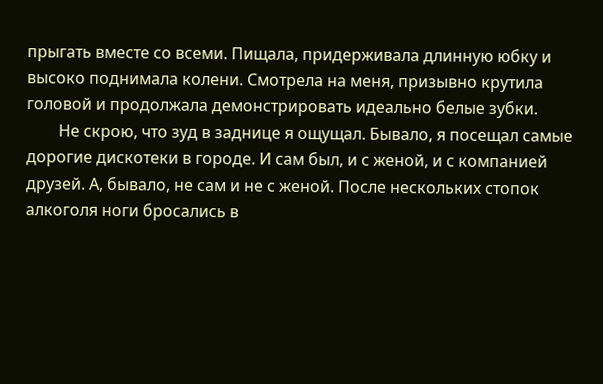прыгать вместе со всеми. Пищала, придерживала длинную юбку и высоко поднимала колени. Смотрела на меня, призывно крутила головой и продолжала демонстрировать идеально белые зубки.
        Не скрою, что зуд в заднице я ощущал. Бывало, я посещал самые дорогие дискотеки в городе. И сам был, и с женой, и с компанией друзей. А, бывало, не сам и не с женой. После нескольких стопок алкоголя ноги бросались в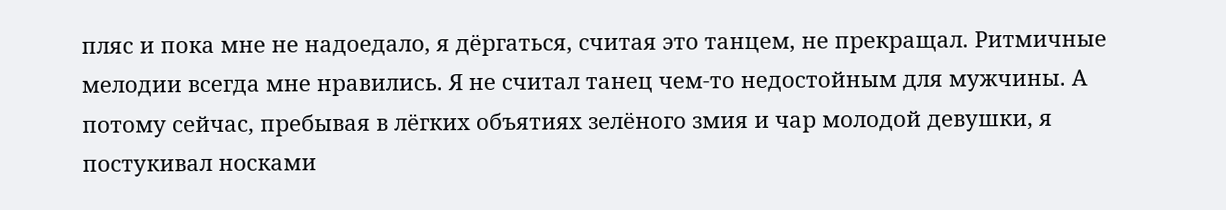пляс и пока мне не надоедало, я дёргаться, считая это танцем, не прекращал. Ритмичные мелодии всегда мне нравились. Я не считал танец чем-то недостойным для мужчины. А потому сейчас, пребывая в лёгких объятиях зелёного змия и чар молодой девушки, я постукивал носками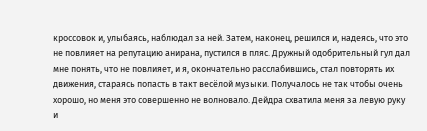кроссовок и, улыбаясь, наблюдал за ней. Затем, наконец, решился и, надеясь, что это не повлияет на репутацию анирана, пустился в пляс. Дружный одобрительный гул дал мне понять, что не повлияет, и я, окончательно расслабившись, стал повторять их движения, стараясь попасть в такт весёлой музыки. Получалось не так чтобы очень хорошо, но меня это совершенно не волновало. Дейдра схватила меня за левую руку и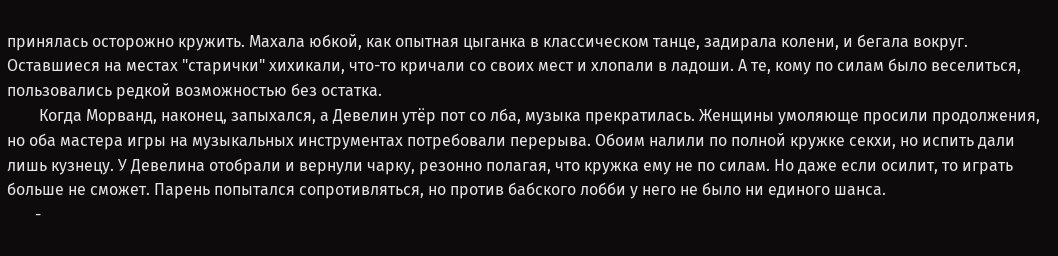принялась осторожно кружить. Махала юбкой, как опытная цыганка в классическом танце, задирала колени, и бегала вокруг. Оставшиеся на местах "старички" хихикали, что-то кричали со своих мест и хлопали в ладоши. А те, кому по силам было веселиться, пользовались редкой возможностью без остатка.
        Когда Морванд, наконец, запыхался, а Девелин утёр пот со лба, музыка прекратилась. Женщины умоляюще просили продолжения, но оба мастера игры на музыкальных инструментах потребовали перерыва. Обоим налили по полной кружке секхи, но испить дали лишь кузнецу. У Девелина отобрали и вернули чарку, резонно полагая, что кружка ему не по силам. Но даже если осилит, то играть больше не сможет. Парень попытался сопротивляться, но против бабского лобби у него не было ни единого шанса.
       -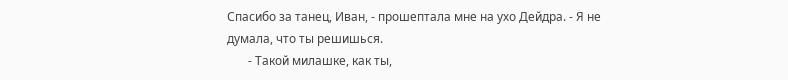Спасибо за танец, Иван, - прошептала мне на ухо Дейдра. - Я не думала, что ты решишься.
       - Такой милашке, как ты,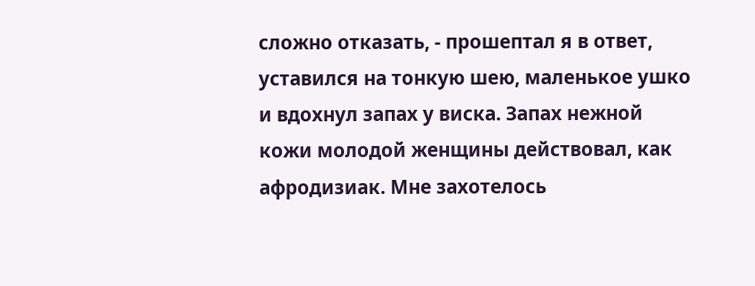сложно отказать, - прошептал я в ответ, уставился на тонкую шею, маленькое ушко и вдохнул запах у виска. Запах нежной кожи молодой женщины действовал, как афродизиак. Мне захотелось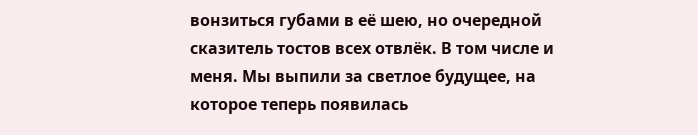вонзиться губами в её шею, но очередной сказитель тостов всех отвлёк. В том числе и меня. Мы выпили за светлое будущее, на которое теперь появилась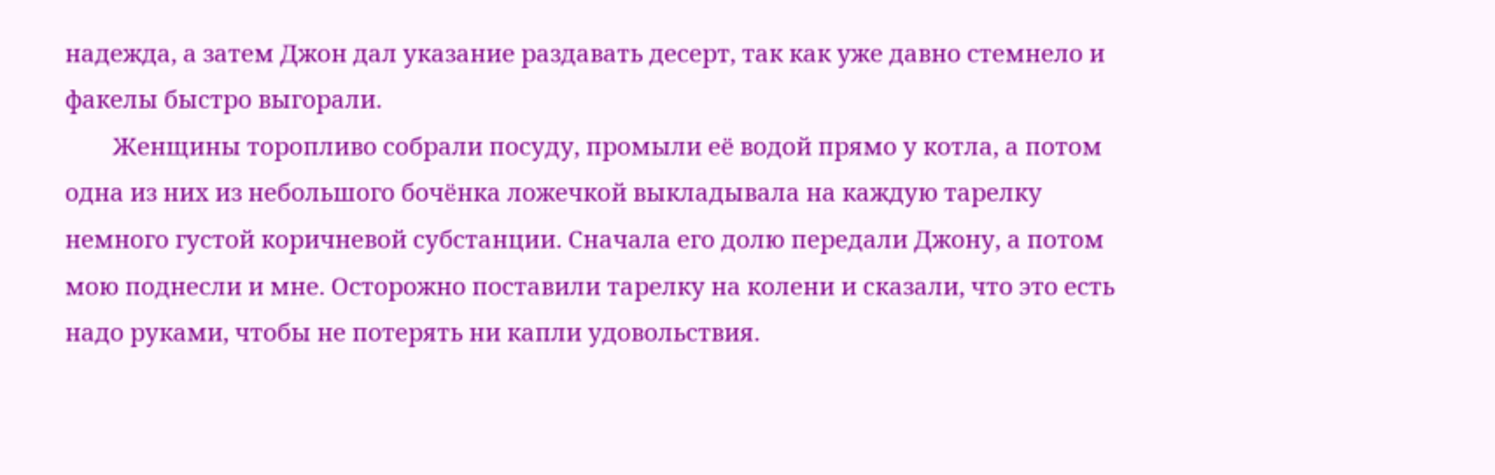надежда, а затем Джон дал указание раздавать десерт, так как уже давно стемнело и факелы быстро выгорали.
        Женщины торопливо собрали посуду, промыли её водой прямо у котла, а потом одна из них из небольшого бочёнка ложечкой выкладывала на каждую тарелку немного густой коричневой субстанции. Сначала его долю передали Джону, а потом мою поднесли и мне. Осторожно поставили тарелку на колени и сказали, что это есть надо руками, чтобы не потерять ни капли удовольствия.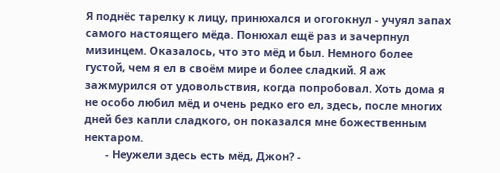Я поднёс тарелку к лицу, принюхался и огогокнул - учуял запах самого настоящего мёда. Понюхал ещё раз и зачерпнул мизинцем. Оказалось, что это мёд и был. Немного более густой, чем я ел в своём мире и более сладкий. Я аж зажмурился от удовольствия, когда попробовал. Хоть дома я не особо любил мёд и очень редко его ел, здесь, после многих дней без капли сладкого, он показался мне божественным нектаром.
       - Неужели здесь есть мёд, Джон? -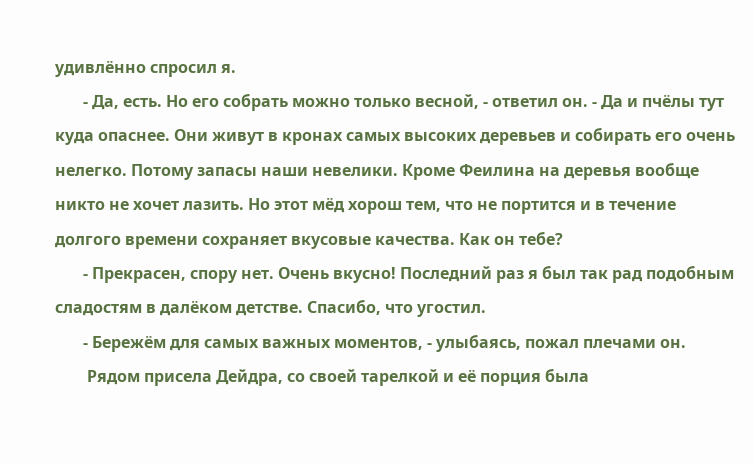удивлённо спросил я.
       - Да, есть. Но его собрать можно только весной, - ответил он. - Да и пчёлы тут куда опаснее. Они живут в кронах самых высоких деревьев и собирать его очень нелегко. Потому запасы наши невелики. Кроме Феилина на деревья вообще никто не хочет лазить. Но этот мёд хорош тем, что не портится и в течение долгого времени сохраняет вкусовые качества. Как он тебе?
       - Прекрасен, спору нет. Очень вкусно! Последний раз я был так рад подобным сладостям в далёком детстве. Спасибо, что угостил.
       - Бережём для самых важных моментов, - улыбаясь, пожал плечами он.
        Рядом присела Дейдра, со своей тарелкой и её порция была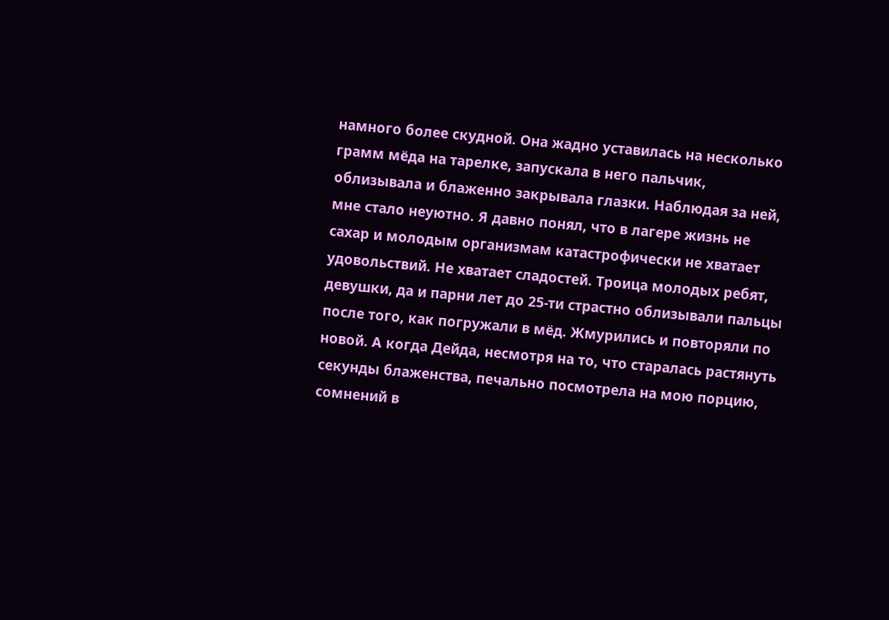намного более скудной. Она жадно уставилась на несколько грамм мёда на тарелке, запускала в него пальчик, облизывала и блаженно закрывала глазки. Наблюдая за ней, мне стало неуютно. Я давно понял, что в лагере жизнь не сахар и молодым организмам катастрофически не хватает удовольствий. Не хватает сладостей. Троица молодых ребят, девушки, да и парни лет до 25-ти страстно облизывали пальцы после того, как погружали в мёд. Жмурились и повторяли по новой. А когда Дейда, несмотря на то, что старалась растянуть секунды блаженства, печально посмотрела на мою порцию, сомнений в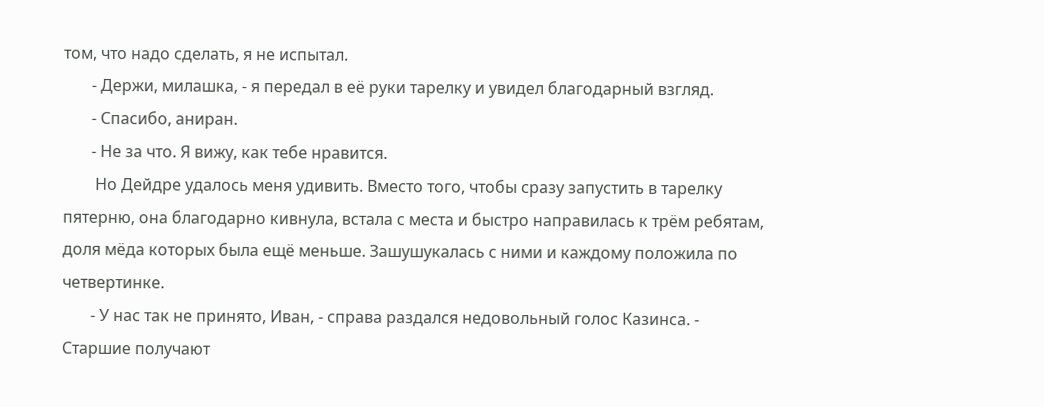том, что надо сделать, я не испытал.
       - Держи, милашка, - я передал в её руки тарелку и увидел благодарный взгляд.
       - Спасибо, аниран.
       - Не за что. Я вижу, как тебе нравится.
        Но Дейдре удалось меня удивить. Вместо того, чтобы сразу запустить в тарелку пятерню, она благодарно кивнула, встала с места и быстро направилась к трём ребятам, доля мёда которых была ещё меньше. Зашушукалась с ними и каждому положила по четвертинке.
       - У нас так не принято, Иван, - справа раздался недовольный голос Казинса. - Старшие получают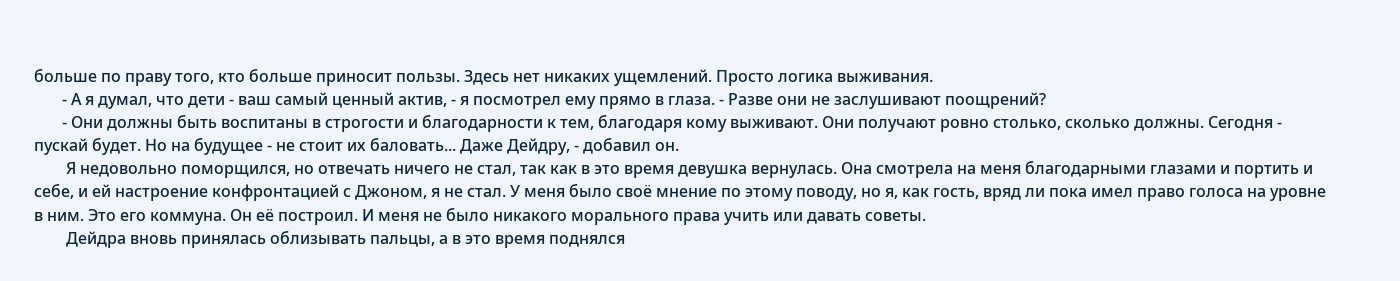больше по праву того, кто больше приносит пользы. Здесь нет никаких ущемлений. Просто логика выживания.
       - А я думал, что дети - ваш самый ценный актив, - я посмотрел ему прямо в глаза. - Разве они не заслушивают поощрений?
       - Они должны быть воспитаны в строгости и благодарности к тем, благодаря кому выживают. Они получают ровно столько, сколько должны. Сегодня - пускай будет. Но на будущее - не стоит их баловать... Даже Дейдру, - добавил он.
        Я недовольно поморщился, но отвечать ничего не стал, так как в это время девушка вернулась. Она смотрела на меня благодарными глазами и портить и себе, и ей настроение конфронтацией с Джоном, я не стал. У меня было своё мнение по этому поводу, но я, как гость, вряд ли пока имел право голоса на уровне в ним. Это его коммуна. Он её построил. И меня не было никакого морального права учить или давать советы.
        Дейдра вновь принялась облизывать пальцы, а в это время поднялся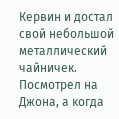Кервин и достал свой небольшой металлический чайничек. Посмотрел на Джона, а когда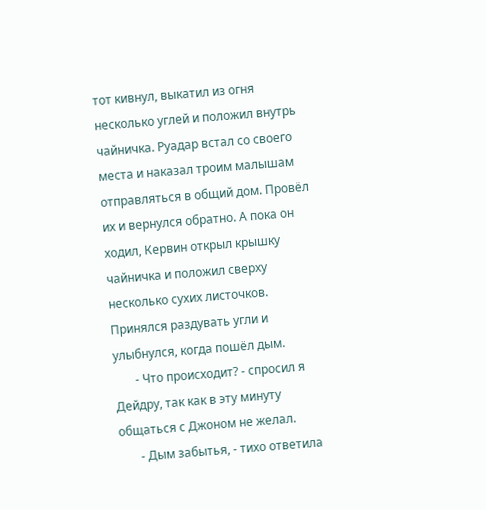тот кивнул, выкатил из огня несколько углей и положил внутрь чайничка. Руадар встал со своего места и наказал троим малышам отправляться в общий дом. Провёл их и вернулся обратно. А пока он ходил, Кервин открыл крышку чайничка и положил сверху несколько сухих листочков. Принялся раздувать угли и улыбнулся, когда пошёл дым.
       - Что происходит? - спросил я Дейдру, так как в эту минуту общаться с Джоном не желал.
       - Дым забытья, - тихо ответила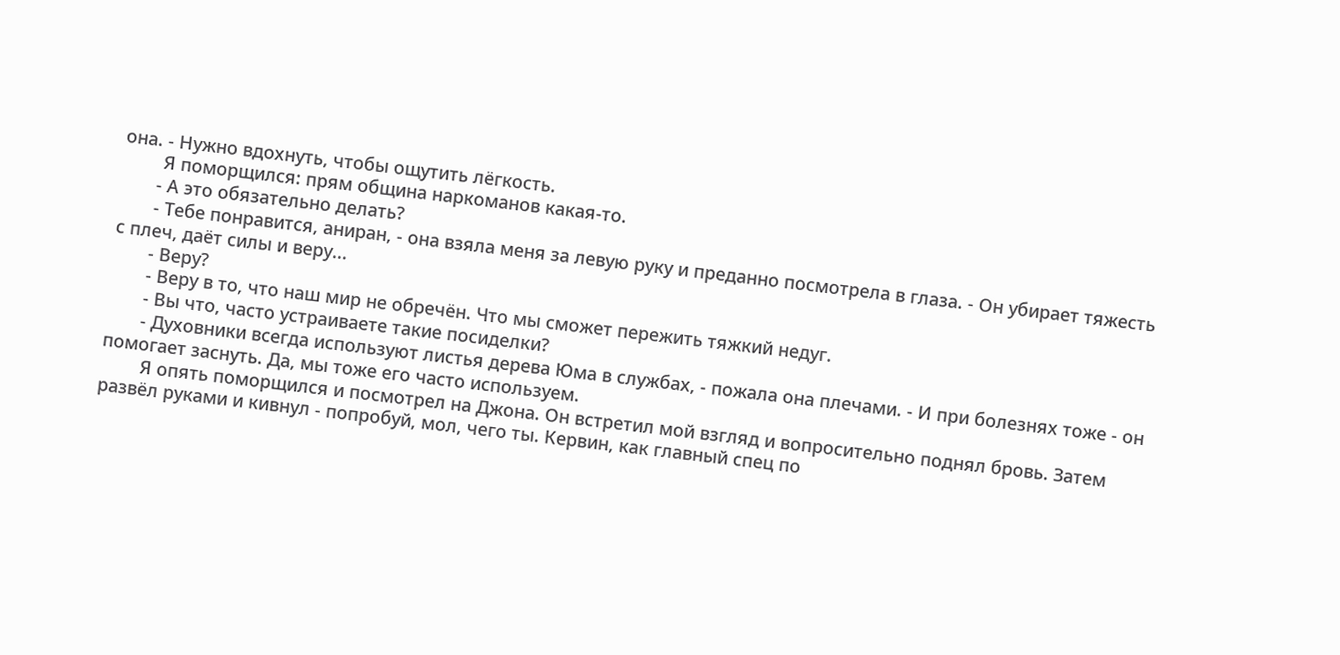она. - Нужно вдохнуть, чтобы ощутить лёгкость.
        Я поморщился: прям община наркоманов какая-то.
       - А это обязательно делать?
       - Тебе понравится, аниран, - она взяла меня за левую руку и преданно посмотрела в глаза. - Он убирает тяжесть с плеч, даёт силы и веру...
       - Веру?
       - Веру в то, что наш мир не обречён. Что мы сможет пережить тяжкий недуг.
       - Вы что, часто устраиваете такие посиделки?
       - Духовники всегда используют листья дерева Юма в службах, - пожала она плечами. - И при болезнях тоже - он помогает заснуть. Да, мы тоже его часто используем.
        Я опять поморщился и посмотрел на Джона. Он встретил мой взгляд и вопросительно поднял бровь. Затем развёл руками и кивнул - попробуй, мол, чего ты. Кервин, как главный спец по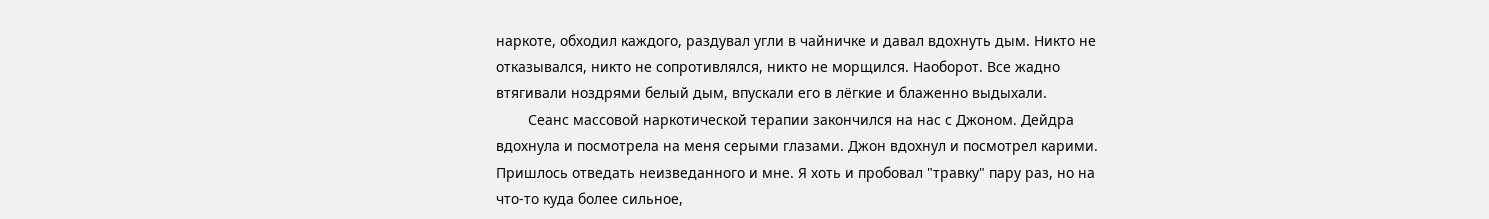наркоте, обходил каждого, раздувал угли в чайничке и давал вдохнуть дым. Никто не отказывался, никто не сопротивлялся, никто не морщился. Наоборот. Все жадно втягивали ноздрями белый дым, впускали его в лёгкие и блаженно выдыхали.
        Сеанс массовой наркотической терапии закончился на нас с Джоном. Дейдра вдохнула и посмотрела на меня серыми глазами. Джон вдохнул и посмотрел карими. Пришлось отведать неизведанного и мне. Я хоть и пробовал "травку" пару раз, но на что-то куда более сильное,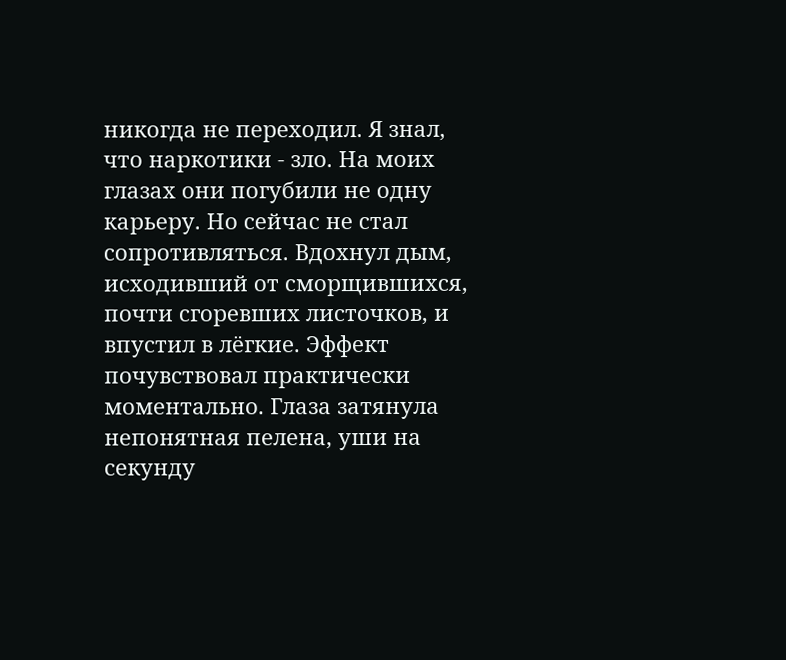никогда не переходил. Я знал, что наркотики - зло. На моих глазах они погубили не одну карьеру. Но сейчас не стал сопротивляться. Вдохнул дым, исходивший от сморщившихся, почти сгоревших листочков, и впустил в лёгкие. Эффект почувствовал практически моментально. Глаза затянула непонятная пелена, уши на секунду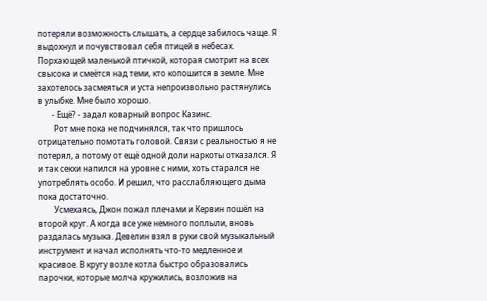потеряли возможность слышать, а сердце забилось чаще. Я выдохнул и почувствовал себя птицей в небесах. Порхающей маленькой птичкой, которая смотрит на всех свысока и смеётся над теми, кто копошится в земле. Мне захотелось засмеяться и уста непроизвольно растянулись в улыбке. Мне было хорошо.
       - Ещё? - задал коварный вопрос Казинс.
        Рот мне пока не подчинялся, так что пришлось отрицательно помотать головой. Связи с реальностью я не потерял, а потому от ещё одной доли наркоты отказался. Я и так секхи напился на уровне с ними, хоть старался не употреблять особо. И решил, что расслабляющего дыма пока достаточно.
        Усмехаясь, Джон пожал плечами и Кервин пошёл на второй круг. А когда все уже немного поплыли, вновь раздалась музыка. Девелин взял в руки свой музыкальный инструмент и начал исполнять что-то медленное и красивое. В кругу возле котла быстро образовались парочки, которые молча кружились, возложив на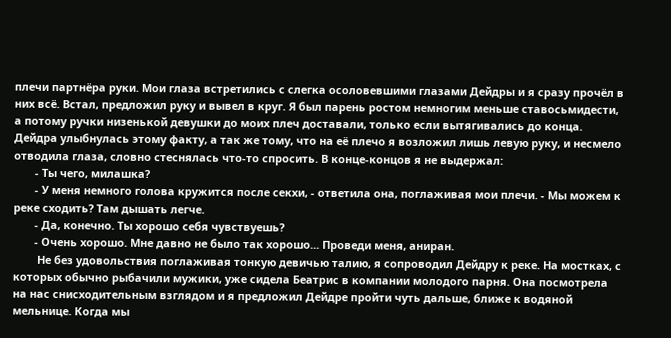плечи партнёра руки. Мои глаза встретились с слегка осоловевшими глазами Дейдры и я сразу прочёл в них всё. Встал, предложил руку и вывел в круг. Я был парень ростом немногим меньше ставосьмидести, а потому ручки низенькой девушки до моих плеч доставали, только если вытягивались до конца. Дейдра улыбнулась этому факту, а так же тому, что на её плечо я возложил лишь левую руку, и несмело отводила глаза, словно стеснялась что-то спросить. В конце-концов я не выдержал:
       - Ты чего, милашка?
       - У меня немного голова кружится после секхи, - ответила она, поглаживая мои плечи. - Мы можем к реке сходить? Там дышать легче.
       - Да, конечно. Ты хорошо себя чувствуешь?
       - Очень хорошо. Мне давно не было так хорошо... Проведи меня, аниран.
        Не без удовольствия поглаживая тонкую девичью талию, я сопроводил Дейдру к реке. На мостках, с которых обычно рыбачили мужики, уже сидела Беатрис в компании молодого парня. Она посмотрела на нас снисходительным взглядом и я предложил Дейдре пройти чуть дальше, ближе к водяной мельнице. Когда мы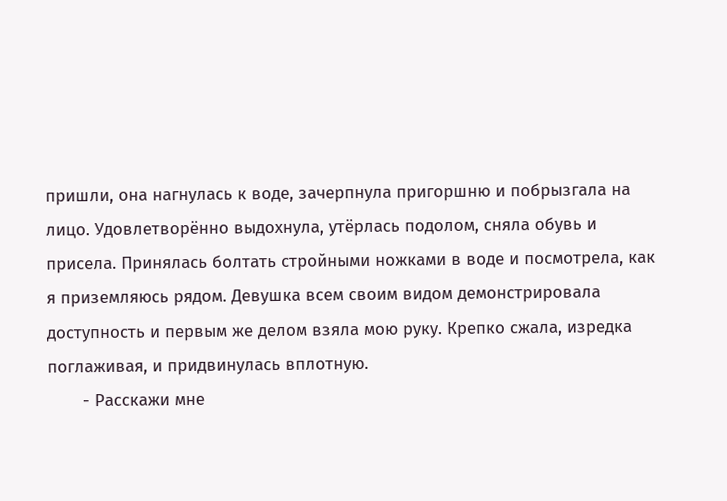пришли, она нагнулась к воде, зачерпнула пригоршню и побрызгала на лицо. Удовлетворённо выдохнула, утёрлась подолом, сняла обувь и присела. Принялась болтать стройными ножками в воде и посмотрела, как я приземляюсь рядом. Девушка всем своим видом демонстрировала доступность и первым же делом взяла мою руку. Крепко сжала, изредка поглаживая, и придвинулась вплотную.
       - Расскажи мне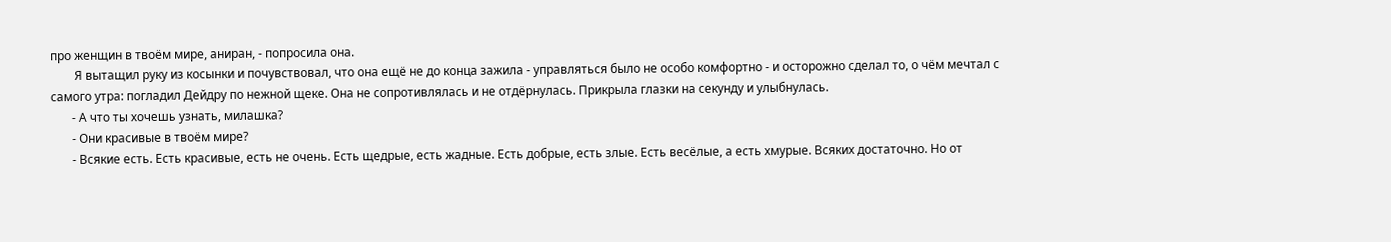про женщин в твоём мире, аниран, - попросила она.
        Я вытащил руку из косынки и почувствовал, что она ещё не до конца зажила - управляться было не особо комфортно - и осторожно сделал то, о чём мечтал с самого утра: погладил Дейдру по нежной щеке. Она не сопротивлялась и не отдёрнулась. Прикрыла глазки на секунду и улыбнулась.
       - А что ты хочешь узнать, милашка?
       - Они красивые в твоём мире?
       - Всякие есть. Есть красивые, есть не очень. Есть щедрые, есть жадные. Есть добрые, есть злые. Есть весёлые, а есть хмурые. Всяких достаточно. Но от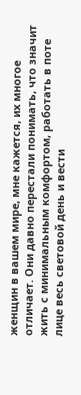женщин в вашем мире, мне кажется, их многое отличает. Они давно перестали понимать, что значит жить с минимальным комфортом, работать в поте лице весь световой день и вести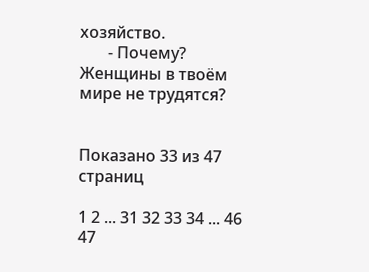хозяйство.
       - Почему? Женщины в твоём мире не трудятся?


Показано 33 из 47 страниц

1 2 ... 31 32 33 34 ... 46 47